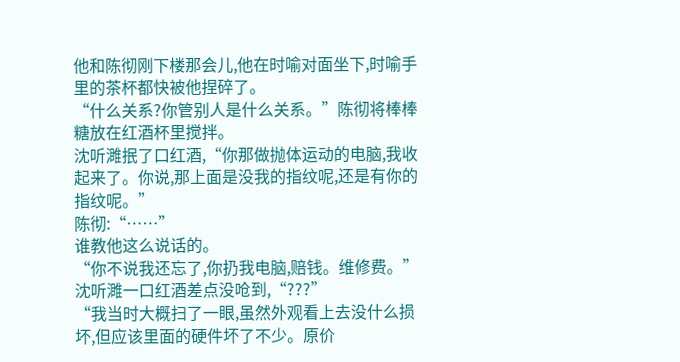他和陈彻刚下楼那会儿,他在时喻对面坐下,时喻手里的茶杯都快被他捏碎了。
“什么关系?你管别人是什么关系。”陈彻将棒棒糖放在红酒杯里搅拌。
沈听濉抿了口红酒,“你那做抛体运动的电脑,我收起来了。你说,那上面是没我的指纹呢,还是有你的指纹呢。”
陈彻:“……”
谁教他这么说话的。
“你不说我还忘了,你扔我电脑,赔钱。维修费。”
沈听濉一口红酒差点没呛到,“???”
“我当时大概扫了一眼,虽然外观看上去没什么损坏,但应该里面的硬件坏了不少。原价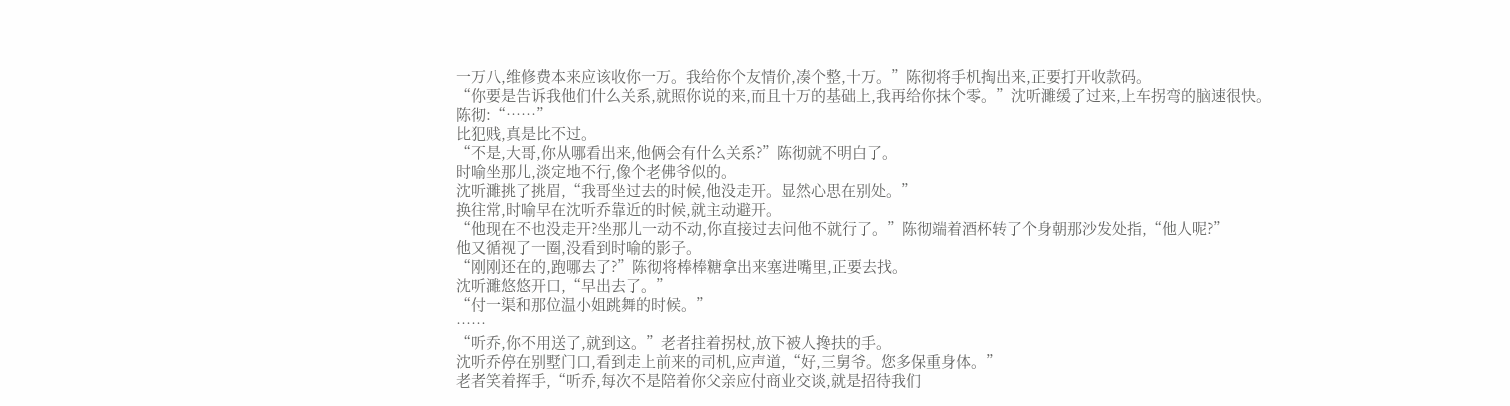一万八,维修费本来应该收你一万。我给你个友情价,凑个整,十万。”陈彻将手机掏出来,正要打开收款码。
“你要是告诉我他们什么关系,就照你说的来,而且十万的基础上,我再给你抹个零。”沈听濉缓了过来,上车拐弯的脑速很快。
陈彻:“……”
比犯贱,真是比不过。
“不是,大哥,你从哪看出来,他俩会有什么关系?”陈彻就不明白了。
时喻坐那儿,淡定地不行,像个老佛爷似的。
沈听濉挑了挑眉,“我哥坐过去的时候,他没走开。显然心思在别处。”
换往常,时喻早在沈听乔靠近的时候,就主动避开。
“他现在不也没走开?坐那儿一动不动,你直接过去问他不就行了。”陈彻端着酒杯转了个身朝那沙发处指,“他人呢?”
他又循视了一圈,没看到时喻的影子。
“刚刚还在的,跑哪去了?”陈彻将棒棒糖拿出来塞进嘴里,正要去找。
沈听濉悠悠开口,“早出去了。”
“付一渠和那位温小姐跳舞的时候。”
……
“听乔,你不用送了,就到这。”老者拄着拐杖,放下被人搀扶的手。
沈听乔停在别墅门口,看到走上前来的司机,应声道,“好,三舅爷。您多保重身体。”
老者笑着挥手,“听乔,每次不是陪着你父亲应付商业交谈,就是招待我们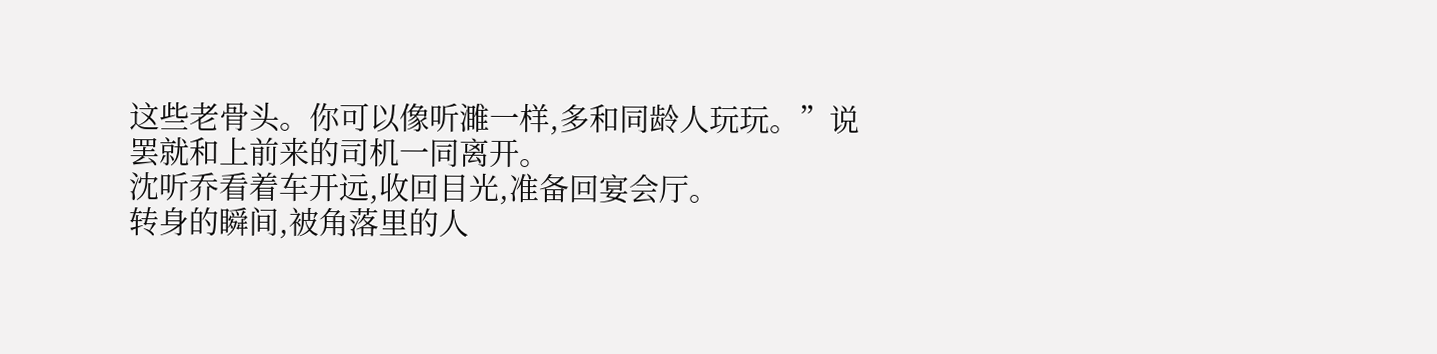这些老骨头。你可以像听濉一样,多和同龄人玩玩。”说罢就和上前来的司机一同离开。
沈听乔看着车开远,收回目光,准备回宴会厅。
转身的瞬间,被角落里的人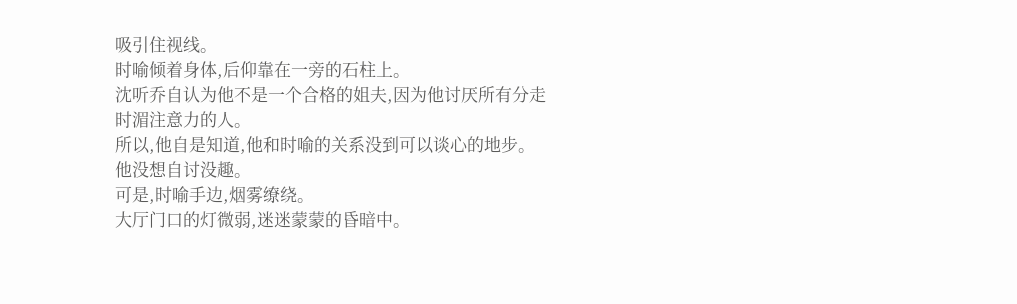吸引住视线。
时喻倾着身体,后仰靠在一旁的石柱上。
沈听乔自认为他不是一个合格的姐夫,因为他讨厌所有分走时湄注意力的人。
所以,他自是知道,他和时喻的关系没到可以谈心的地步。
他没想自讨没趣。
可是,时喻手边,烟雾缭绕。
大厅门口的灯微弱,迷迷蒙蒙的昏暗中。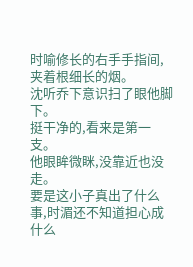时喻修长的右手手指间,夹着根细长的烟。
沈听乔下意识扫了眼他脚下。
挺干净的,看来是第一支。
他眼眸微眯,没靠近也没走。
要是这小子真出了什么事,时湄还不知道担心成什么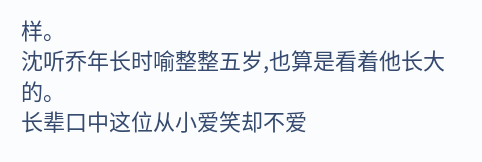样。
沈听乔年长时喻整整五岁,也算是看着他长大的。
长辈口中这位从小爱笑却不爱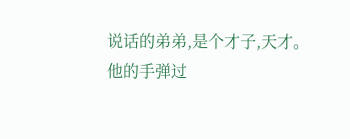说话的弟弟,是个才子,天才。
他的手弹过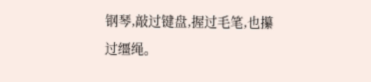钢琴,敲过键盘,握过毛笔,也攥过缰绳。